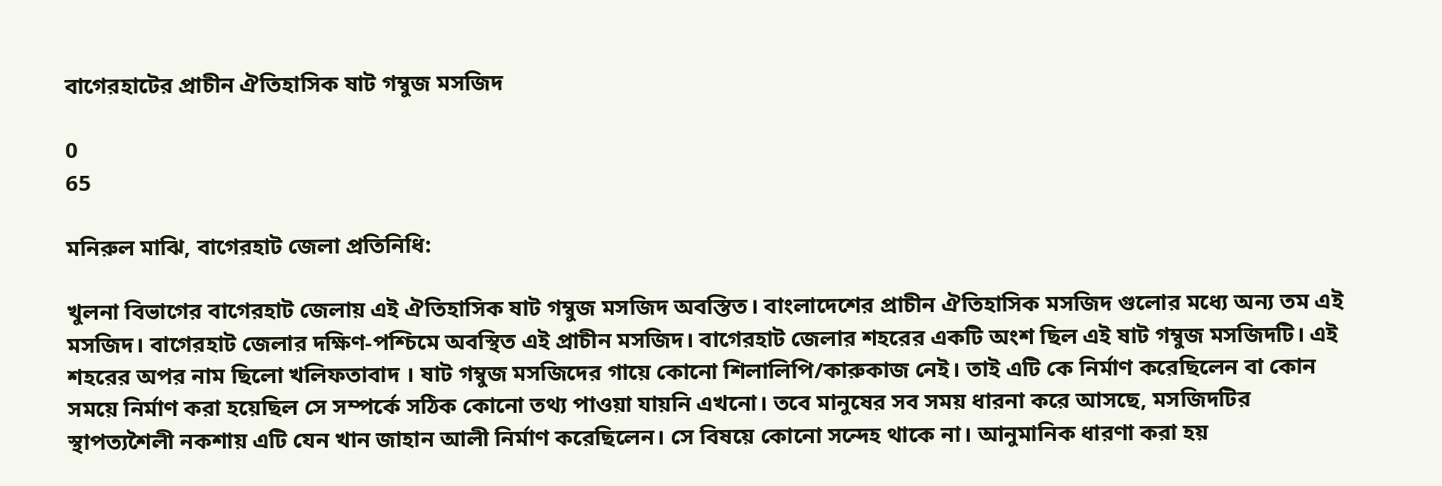বাগেরহাটের প্রাচীন ঐতিহাসিক ষাট গম্বুজ মসজিদ

0
65

মনিরুল মাঝি, বাগেরহাট জেলা প্রতিনিধি:

খুলনা বিভাগের বাগেরহাট জেলায় এই ঐতিহাসিক ষাট গম্বুজ মসজিদ অবস্তিত। বাংলাদেশের প্রাচীন ঐতিহাসিক মসজিদ গুলোর মধ্যে অন্য তম এই মসজিদ। বাগেরহাট জেলার দক্ষিণ-পশ্চিমে অবস্থিত এই প্রাচীন মসজিদ। বাগেরহাট জেলার শহরের একটি অংশ ছিল এই ষাট গম্বুজ মসজিদটি। এই শহরের অপর নাম ছিলো খলিফতাবাদ । ষাট গম্বুজ মসজিদের গায়ে কোনো শিলালিপি/কারুকাজ নেই। তাই এটি কে নির্মাণ করেছিলেন বা কোন সময়ে নির্মাণ করা হয়েছিল সে সম্পর্কে সঠিক কোনো তথ্য পাওয়া যায়নি এখনো। তবে মানুষের সব সময় ধারনা করে আসছে, মসজিদটির স্থাপত্যশৈলী নকশায় এটি যেন খান জাহান আলী নির্মাণ করেছিলেন। সে বিষয়ে কোনো সন্দেহ থাকে না। আনুমানিক ধারণা করা হয়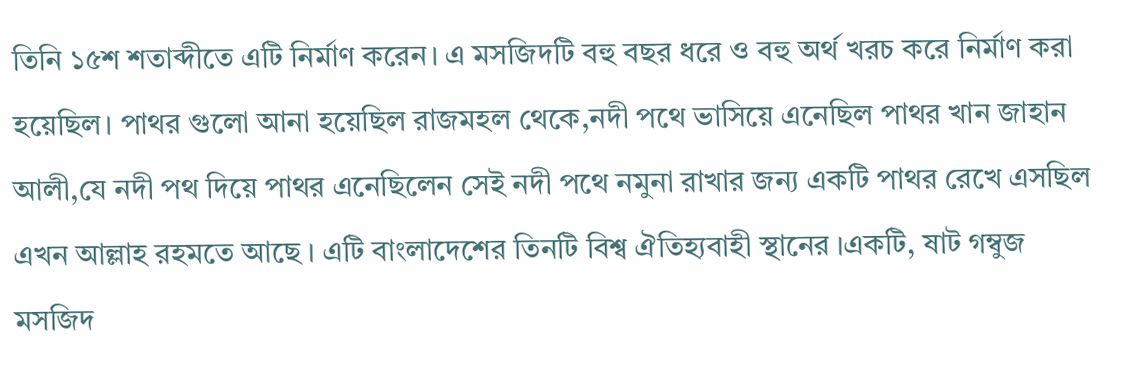তিনি ১৫শ শতাব্দীতে এটি নির্মাণ করেন। এ মসজিদটি বহু বছর ধরে ও বহু অর্থ খরচ করে নির্মাণ করা হয়েছিল। পাথর গুলো আনা হয়েছিল রাজমহল থেকে,নদী পথে ভাসিয়ে এনেছিল পাথর খান জাহান আলী,যে নদী পথ দিয়ে পাথর এনেছিলেন সেই নদী পথে নমুনা রাখার জন্য একটি পাথর রেখে এসছিল এখন আল্লাহ রহমতে আছে । এটি বাংলাদেশের তিনটি বিশ্ব ঐতিহ্যবাহী স্থানের ।একটি, ষাট গম্বুজ মসজিদ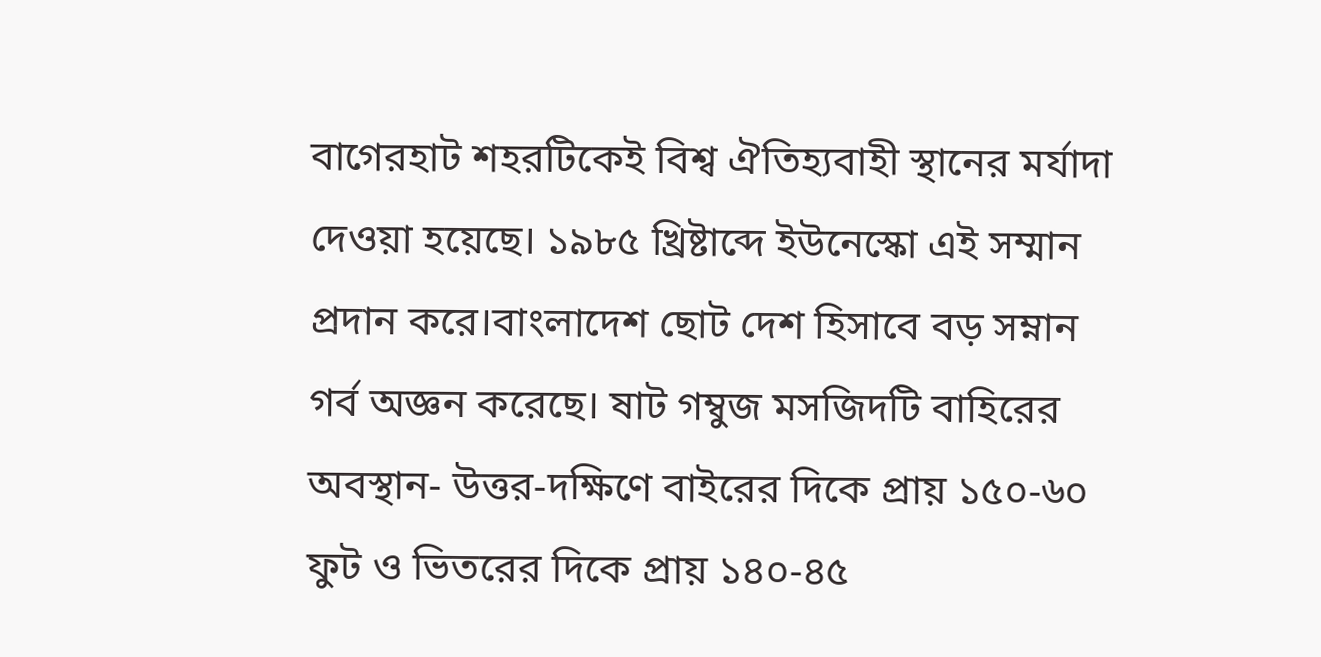বাগেরহাট শহরটিকেই বিশ্ব ঐতিহ্যবাহী স্থানের মর্যাদা দেওয়া হয়েছে। ১৯৮৫ খ্রিষ্টাব্দে ইউনেস্কো এই সম্মান প্রদান করে।বাংলাদেশ ছোট দেশ হিসাবে বড় সম্নান গর্ব অজ্ঞন করেছে। ষাট গম্বুজ মসজিদটি বাহিরের অবস্থান- উত্তর-দক্ষিণে বাইরের দিকে প্রায় ১৫০-৬০ ফুট ও ভিতরের দিকে প্রায় ১৪০-৪৫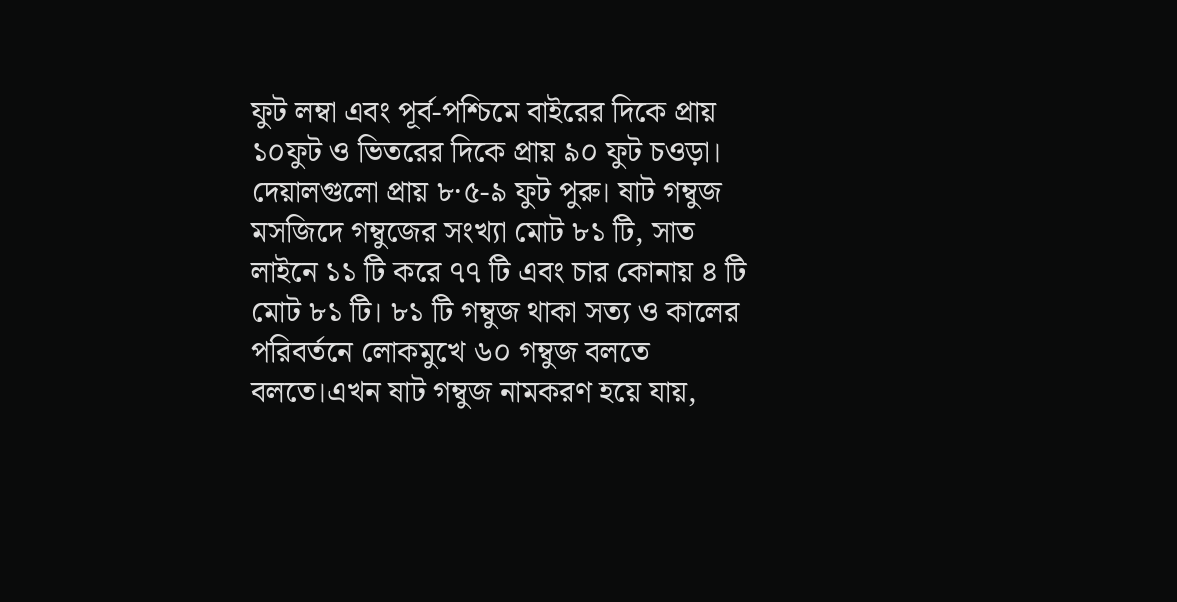ফুট লম্বা এবং পূর্ব-পশ্চিমে বাইরের দিকে প্রায় ১০ফুট ও ভিতরের দিকে প্রায় ৯০ ফুট চওড়া। দেয়ালগুলো প্রায় ৮·৫-৯ ফুট পুরু। ষাট গম্বুজ মসজিদে গম্বুজের সংখ্যা মোট ৮১ টি, সাত লাইনে ১১ টি করে ৭৭ টি এবং চার কোনায় ৪ টি মোট ৮১ টি। ৮১ টি গম্বুজ থাকা সত্য ও কালের পরিবর্তনে লোকমুখে ৬০ গম্বুজ বলতে বলতে।এখন ষাট গম্বুজ নামকরণ হয়ে যায়,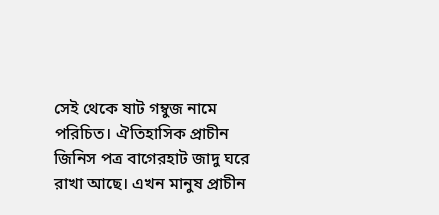সেই থেকে ষাট গম্বুজ নামে পরিচিত। ঐতিহাসিক প্রাচীন জিনিস পত্র বাগেরহাট জাদু ঘরে রাখা আছে। এখন মানুষ প্রাচীন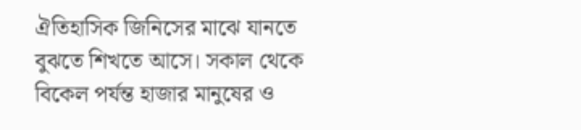ঐতিহাসিক জিনিসের মাঝে যানতে বুঝতে শিখতে আসে। সকাল থেকে বিকেল পর্যন্ত হাজার মানুষের ও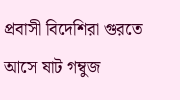প্রবাসী বিদেশিরা গুরতে আসে ষাট গম্বুজ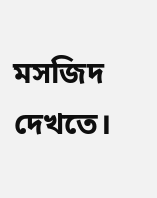মসজিদ দেখতে।